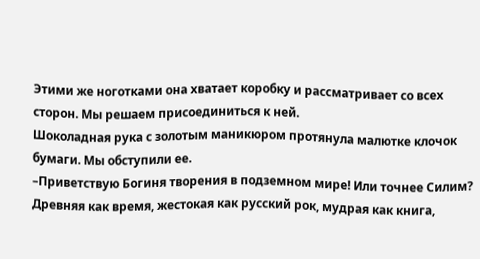Этими же ноготками она хватает коробку и рассматривает со всех сторон. Мы решаем присоединиться к ней.
Шоколадная рука с золотым маникюром протянула малютке клочок бумаги. Мы обступили ее.
–Приветствую Богиня творения в подземном мире! Или точнее Силим? Древняя как время, жестокая как русский рок, мудрая как книга,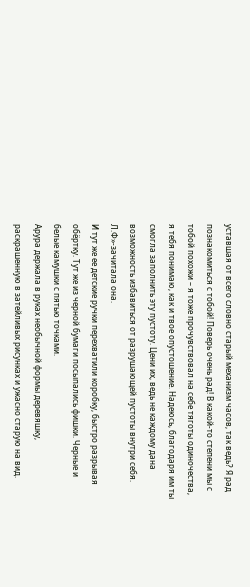уставшая от всего словно старый механизм часов, так ведь? Я рад познакомиться с тобой! Поверь очень рад! В какой-то степени мы с тобой похожи – я тоже прочувствовал на себе тяготы одиночества, я тебя понимаю, как и твое опустошение. Надеюсь, благодаря им ты смогла заполнить эту пустоту. Цени их, ведь не каждому дана возможность избавиться от разрушающей пустоты внутри себя. Л.Ф»-зачитала она.
И тут же ее детские ручки перехватили коробку, быстро разрывая обёртку. Тут же из черной бумаги посыпались фишки. Черные и белые камушки с пятью точками.
Арура держала в руках необычной формы деревяшку, раскрашенную в затейливых рисунках и ужасно старую на вид.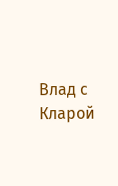Влад с Кларой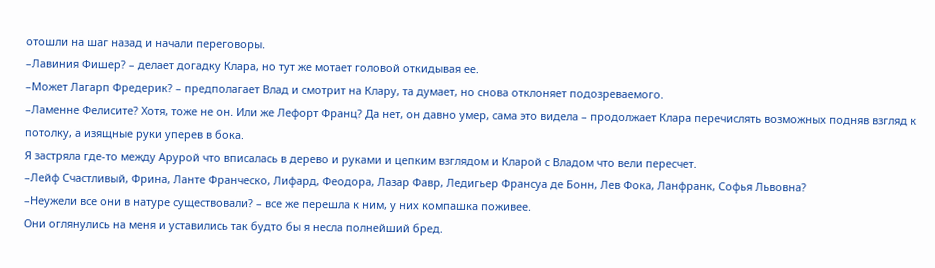отошли на шаг назад и начали переговоры.
–Лавиния Фишер? – делает догадку Клара, но тут же мотает головой откидывая ее.
–Может Лагарп Фредерик? – предполагает Влад и смотрит на Клару, та думает, но снова отклоняет подозреваемого.
–Ламенне Фелисите? Хотя, тоже не он. Или же Лефорт Франц? Да нет, он давно умер, сама это видела – продолжает Клара перечислять возможных подняв взгляд к потолку, а изящные руки уперев в бока.
Я застряла где-то между Арурой что вписалась в дерево и руками и цепким взглядом и Кларой с Владом что вели пересчет.
–Лейф Счастливый, Фрина, Ланте Франческо, Лифард, Феодора, Лазар Фавр, Ледигьер Франсуа де Бонн, Лев Фока, Ланфранк, Софья Львовна?
–Неужели все они в натуре существовали? – все же перешла к ним, у них компашка поживее.
Они оглянулись на меня и уставились так будто бы я несла полнейший бред.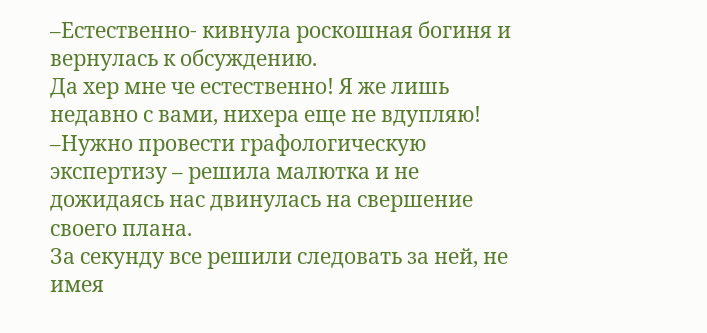–Естественно- кивнула роскошная богиня и вернулась к обсуждению.
Да хер мне че естественно! Я же лишь недавно с вами, нихера еще не вдупляю!
–Нужно провести графологическую экспертизу – решила малютка и не дожидаясь нас двинулась на свершение своего плана.
За секунду все решили следовать за ней, не имея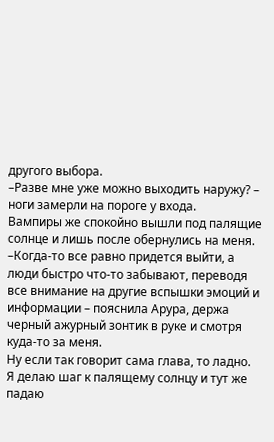другого выбора.
–Разве мне уже можно выходить наружу? – ноги замерли на пороге у входа.
Вампиры же спокойно вышли под палящие солнце и лишь после обернулись на меня.
–Когда-то все равно придется выйти, а люди быстро что-то забывают, переводя все внимание на другие вспышки эмоций и информации – пояснила Арура, держа черный ажурный зонтик в руке и смотря куда-то за меня.
Ну если так говорит сама глава, то ладно.
Я делаю шаг к палящему солнцу и тут же падаю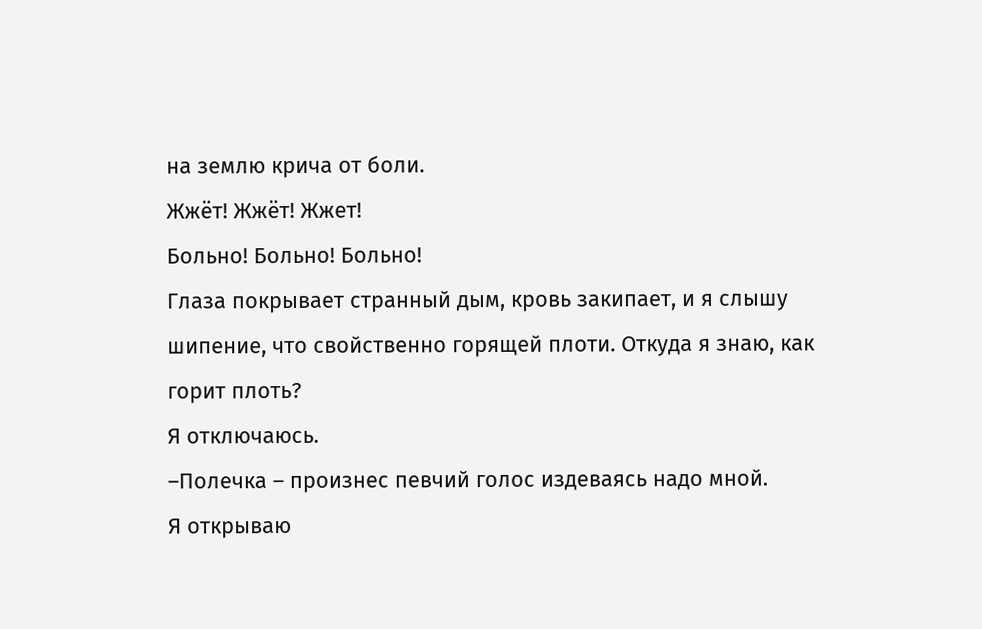на землю крича от боли.
Жжёт! Жжёт! Жжет!
Больно! Больно! Больно!
Глаза покрывает странный дым, кровь закипает, и я слышу шипение, что свойственно горящей плоти. Откуда я знаю, как горит плоть?
Я отключаюсь.
–Полечка – произнес певчий голос издеваясь надо мной.
Я открываю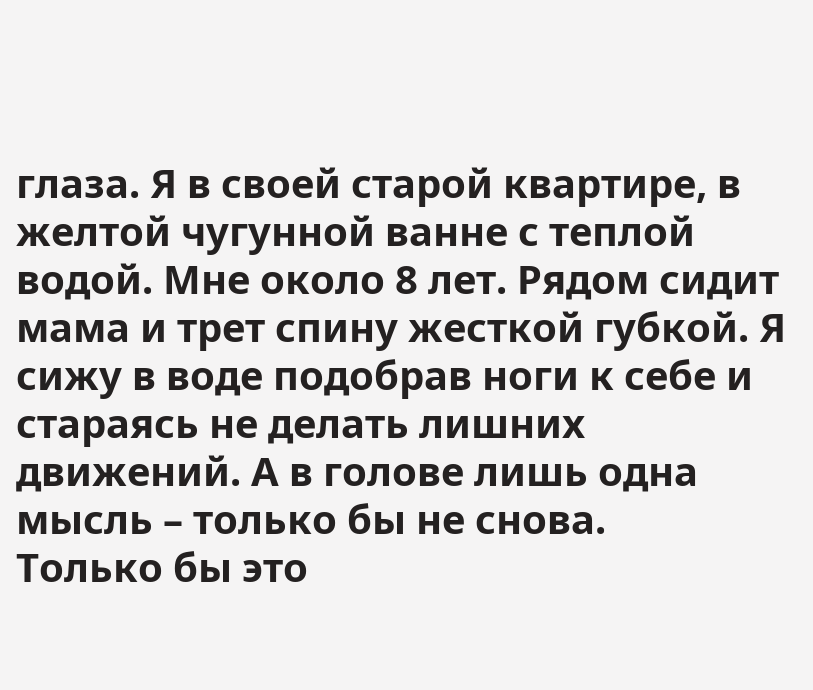глаза. Я в своей старой квартире, в желтой чугунной ванне с теплой водой. Мне около 8 лет. Рядом сидит мама и трет спину жесткой губкой. Я сижу в воде подобрав ноги к себе и стараясь не делать лишних движений. А в голове лишь одна мысль – только бы не снова.
Только бы это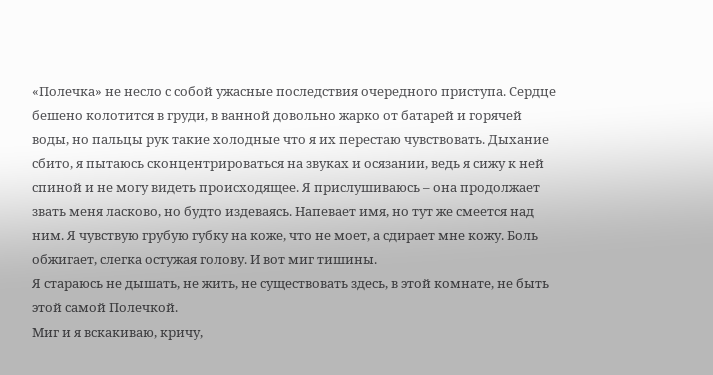«Полечка» не несло с собой ужасные последствия очередного приступа. Сердце бешено колотится в груди, в ванной довольно жарко от батарей и горячей воды, но пальцы рук такие холодные что я их перестаю чувствовать. Дыхание сбито, я пытаюсь сконцентрироваться на звуках и осязании, ведь я сижу к ней спиной и не могу видеть происходящее. Я прислушиваюсь – она продолжает звать меня ласково, но будто издеваясь. Напевает имя, но тут же смеется над ним. Я чувствую грубую губку на коже, что не моет, а сдирает мне кожу. Боль обжигает, слегка остужая голову. И вот миг тишины.
Я стараюсь не дышать, не жить, не существовать здесь, в этой комнате, не быть этой самой Полечкой.
Миг и я вскакиваю, кричу,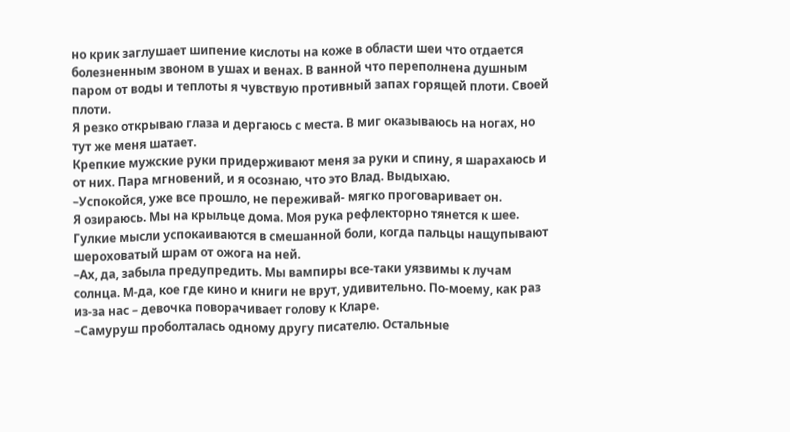но крик заглушает шипение кислоты на коже в области шеи что отдается болезненным звоном в ушах и венах. В ванной что переполнена душным паром от воды и теплоты я чувствую противный запах горящей плоти. Своей плоти.
Я резко открываю глаза и дергаюсь с места. В миг оказываюсь на ногах, но тут же меня шатает.
Крепкие мужские руки придерживают меня за руки и спину, я шарахаюсь и от них. Пара мгновений, и я осознаю, что это Влад. Выдыхаю.
–Успокойся, уже все прошло, не переживай- мягко проговаривает он.
Я озираюсь. Мы на крыльце дома. Моя рука рефлекторно тянется к шее. Гулкие мысли успокаиваются в смешанной боли, когда пальцы нащупывают шероховатый шрам от ожога на ней.
–Ах, да, забыла предупредить. Мы вампиры все-таки уязвимы к лучам солнца. М-да, кое где кино и книги не врут, удивительно. По-моему, как раз из-за нас – девочка поворачивает голову к Кларе.
–Самуруш проболталась одному другу писателю. Остальные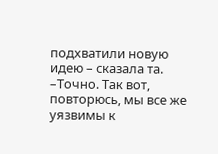подхватили новую идею – сказала та.
–Точно. Так вот, повторюсь, мы все же уязвимы к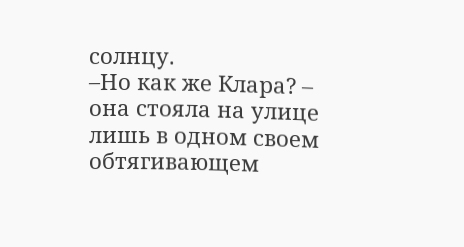солнцу.
–Но как же Клара? – она стояла на улице лишь в одном своем обтягивающем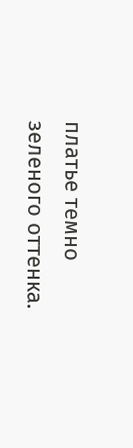платье темно зеленого оттенка.